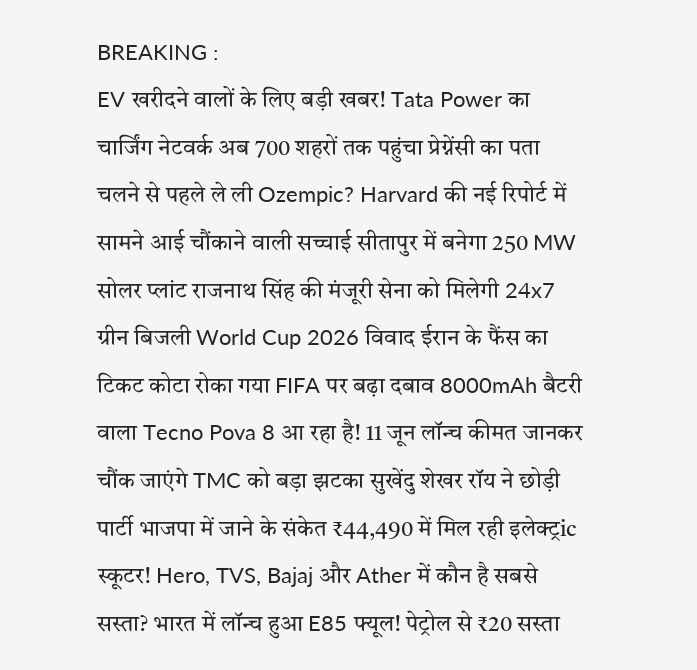BREAKING :
EV खरीदने वालों के लिए बड़ी खबर! Tata Power का चार्जिंग नेटवर्क अब 700 शहरों तक पहुंचा प्रेग्नेंसी का पता चलने से पहले ले ली Ozempic? Harvard की नई रिपोर्ट में सामने आई चौंकाने वाली सच्चाई सीतापुर में बनेगा 250 MW सोलर प्लांट राजनाथ सिंह की मंजूरी सेना को मिलेगी 24x7 ग्रीन बिजली World Cup 2026 विवाद ईरान के फैंस का टिकट कोटा रोका गया FIFA पर बढ़ा दबाव 8000mAh बैटरी वाला Tecno Pova 8 आ रहा है! 11 जून लॉन्च कीमत जानकर चौंक जाएंगे TMC को बड़ा झटका सुखेंदु शेखर रॉय ने छोड़ी पार्टी भाजपा में जाने के संकेत ₹44,490 में मिल रही इलेक्ट्रic स्कूटर! Hero, TVS, Bajaj और Ather में कौन है सबसे सस्ता? भारत में लॉन्च हुआ E85 फ्यूल! पेट्रोल से ₹20 सस्ता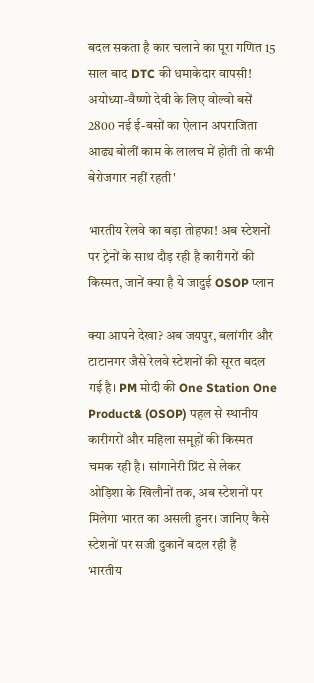बदल सकता है कार चलाने का पूरा गणित 15 साल बाद DTC की धमाकेदार वापसी! अयोध्या-वैष्णो देवी के लिए वोल्वो बसें 2800 नई ई-बसों का ऐलान अपराजिता आढ्य बोलीं काम के लालच में होती तो कभी बेरोजगार नहीं रहती'

भारतीय रेलवे का बड़ा तोहफा! अब स्टेशनों पर ट्रेनों के साथ दौड़ रही है कारीगरों की किस्मत, जानें क्या है ये जादुई OSOP प्लान

क्या आपने देखा? अब जयपुर, बलांगीर और टाटानगर जैसे रेलवे स्टेशनों की सूरत बदल गई है। PM मोदी की One Station One Product& (OSOP) पहल से स्थानीय कारीगरों और महिला समूहों की किस्मत चमक रही है। सांगानेरी प्रिंट से लेकर ओड़िशा के खिलौनों तक, अब स्टेशनों पर मिलेगा भारत का असली हुनर। जानिए कैसे स्टेशनों पर सजी दुकानें बदल रही हैं
भारतीय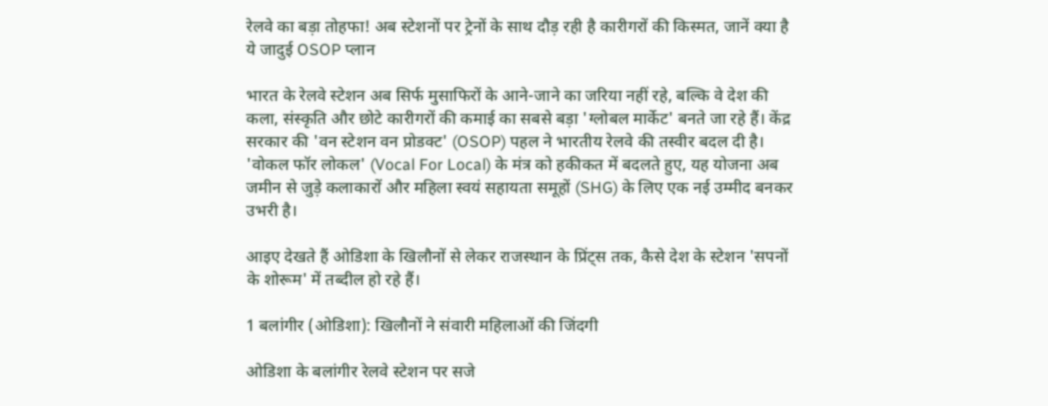रेलवे का बड़ा तोहफा! अब स्टेशनों पर ट्रेनों के साथ दौड़ रही है कारीगरों की किस्मत, जानें क्या है ये जादुई OSOP प्लान

भारत के रेलवे स्टेशन अब सिर्फ मुसाफिरों के आने-जाने का जरिया नहीं रहे, बल्कि वे देश की कला, संस्कृति और छोटे कारीगरों की कमाई का सबसे बड़ा 'ग्लोबल मार्केट' बनते जा रहे हैं। केंद्र सरकार की 'वन स्टेशन वन प्रोडक्ट' (OSOP) पहल ने भारतीय रेलवे की तस्वीर बदल दी है। 'वोकल फॉर लोकल' (Vocal For Local) के मंत्र को हकीकत में बदलते हुए, यह योजना अब जमीन से जुड़े कलाकारों और महिला स्वयं सहायता समूहों (SHG) के लिए एक नई उम्मीद बनकर उभरी है।

आइए देखते हैं ओडिशा के खिलौनों से लेकर राजस्थान के प्रिंट्स तक, कैसे देश के स्टेशन 'सपनों के शोरूम' में तब्दील हो रहे हैं।

1 बलांगीर (ओडिशा): खिलौनों ने संवारी महिलाओं की जिंदगी

ओडिशा के बलांगीर रेलवे स्टेशन पर सजे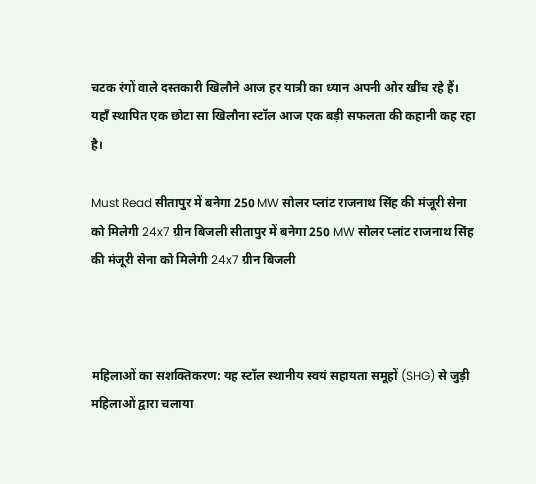चटक रंगों वाले दस्तकारी खिलौने आज हर यात्री का ध्यान अपनी ओर खींच रहे हैं। यहाँ स्थापित एक छोटा सा खिलौना स्टॉल आज एक बड़ी सफलता की कहानी कह रहा है।

Must Read सीतापुर में बनेगा 250 MW सोलर प्लांट राजनाथ सिंह की मंजूरी सेना को मिलेगी 24x7 ग्रीन बिजली सीतापुर में बनेगा 250 MW सोलर प्लांट राजनाथ सिंह की मंजूरी सेना को मिलेगी 24x7 ग्रीन बिजली



महिलाओं का सशक्तिकरण: यह स्टॉल स्थानीय स्वयं सहायता समूहों (SHG) से जुड़ी महिलाओं द्वारा चलाया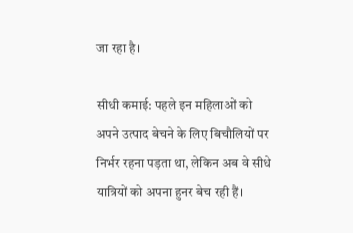जा रहा है।

सीधी कमाई: पहले इन महिलाओं को अपने उत्पाद बेचने के लिए बिचौलियों पर निर्भर रहना पड़ता था, लेकिन अब वे सीधे यात्रियों को अपना हुनर बेच रही हैं।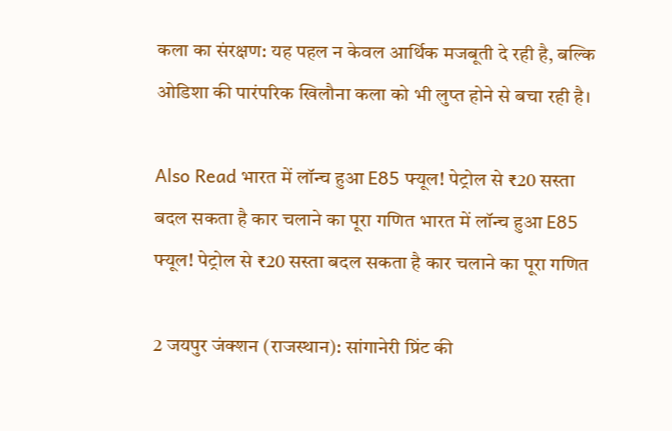कला का संरक्षण: यह पहल न केवल आर्थिक मजबूती दे रही है, बल्कि ओडिशा की पारंपरिक खिलौना कला को भी लुप्त होने से बचा रही है।

Also Read भारत में लॉन्च हुआ E85 फ्यूल! पेट्रोल से ₹20 सस्ता बदल सकता है कार चलाने का पूरा गणित भारत में लॉन्च हुआ E85 फ्यूल! पेट्रोल से ₹20 सस्ता बदल सकता है कार चलाने का पूरा गणित

2 जयपुर जंक्शन (राजस्थान): सांगानेरी प्रिंट की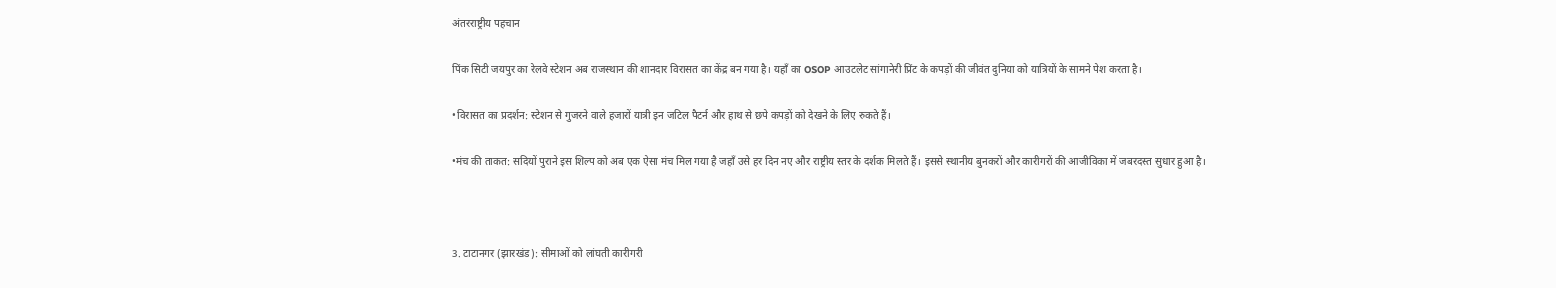अंतरराष्ट्रीय पहचान

पिंक सिटी जयपुर का रेलवे स्टेशन अब राजस्थान की शानदार विरासत का केंद्र बन गया है। यहाँ का OSOP आउटलेट सांगानेरी प्रिंट के कपड़ों की जीवंत दुनिया को यात्रियों के सामने पेश करता है।

•विरासत का प्रदर्शन: स्टेशन से गुजरने वाले हजारों यात्री इन जटिल पैटर्न और हाथ से छपे कपड़ों को देखने के लिए रुकते हैं।

•मंच की ताकत: सदियों पुराने इस शिल्प को अब एक ऐसा मंच मिल गया है जहाँ उसे हर दिन नए और राष्ट्रीय स्तर के दर्शक मिलते हैं। इससे स्थानीय बुनकरों और कारीगरों की आजीविका में जबरदस्त सुधार हुआ है।



3. टाटानगर (झारखंड): सीमाओं को लांघती कारीगरी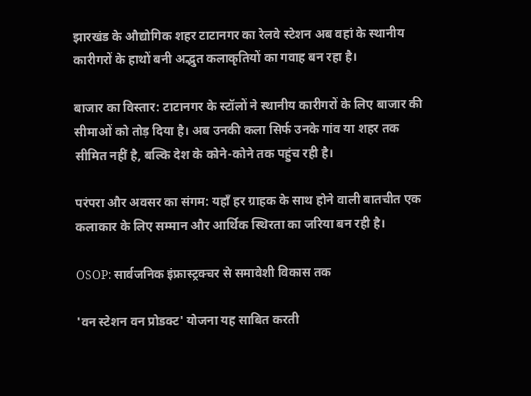झारखंड के औद्योगिक शहर टाटानगर का रेलवे स्टेशन अब वहां के स्थानीय कारीगरों के हाथों बनी अद्भुत कलाकृतियों का गवाह बन रहा है।

बाजार का विस्तार: टाटानगर के स्टॉलों ने स्थानीय कारीगरों के लिए बाजार की सीमाओं को तोड़ दिया है। अब उनकी कला सिर्फ उनके गांव या शहर तक सीमित नहीं है, बल्कि देश के कोने-कोने तक पहुंच रही है।

परंपरा और अवसर का संगम: यहाँ हर ग्राहक के साथ होने वाली बातचीत एक कलाकार के लिए सम्मान और आर्थिक स्थिरता का जरिया बन रही है।

OSOP: सार्वजनिक इंफ्रास्ट्रक्चर से समावेशी विकास तक

'वन स्टेशन वन प्रोडक्ट' योजना यह साबित करती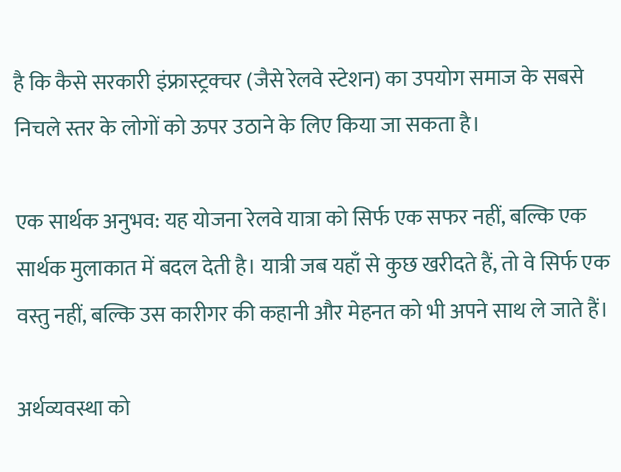है कि कैसे सरकारी इंफ्रास्ट्रक्चर (जैसे रेलवे स्टेशन) का उपयोग समाज के सबसे निचले स्तर के लोगों को ऊपर उठाने के लिए किया जा सकता है।

एक सार्थक अनुभव: यह योजना रेलवे यात्रा को सिर्फ एक सफर नहीं, बल्कि एक सार्थक मुलाकात में बदल देती है। यात्री जब यहाँ से कुछ खरीदते हैं, तो वे सिर्फ एक वस्तु नहीं, बल्कि उस कारीगर की कहानी और मेहनत को भी अपने साथ ले जाते हैं।

अर्थव्यवस्था को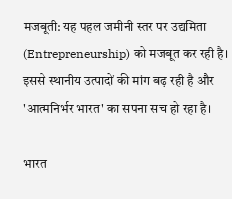मजबूती: यह पहल जमीनी स्तर पर उद्यमिता (Entrepreneurship) को मजबूत कर रही है। इससे स्थानीय उत्पादों की मांग बढ़ रही है और 'आत्मनिर्भर भारत' का सपना सच हो रहा है।

भारत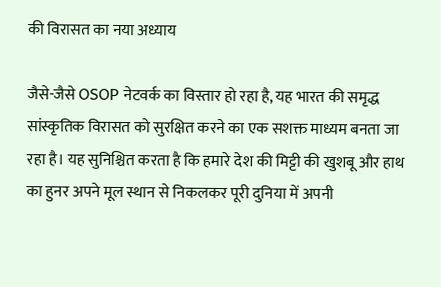की विरासत का नया अध्याय

जैसे-जैसे OSOP नेटवर्क का विस्तार हो रहा है, यह भारत की समृद्ध सांस्कृतिक विरासत को सुरक्षित करने का एक सशक्त माध्यम बनता जा रहा है। यह सुनिश्चित करता है कि हमारे देश की मिट्टी की खुशबू और हाथ का हुनर अपने मूल स्थान से निकलकर पूरी दुनिया में अपनी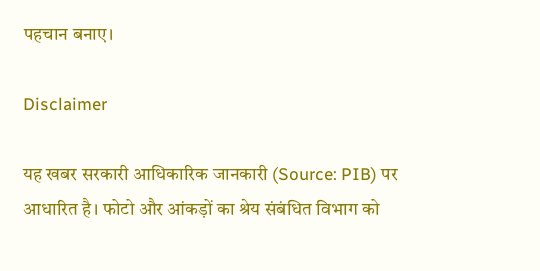पहचान बनाए।

Disclaimer

यह खबर सरकारी आधिकारिक जानकारी (Source: PIB) पर आधारित है। फोटो और आंकड़ों का श्रेय संबंधित विभाग को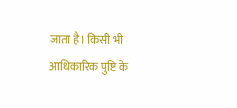जाता है। किसी भी आधिकारिक पुष्टि के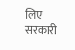लिए सरकारी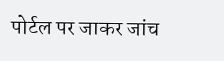पोर्टल पर जाकर जांच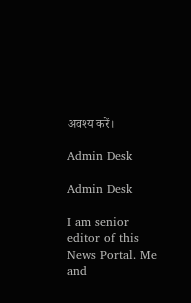अवश्य करें।

Admin Desk

Admin Desk

I am senior editor of this News Portal. Me and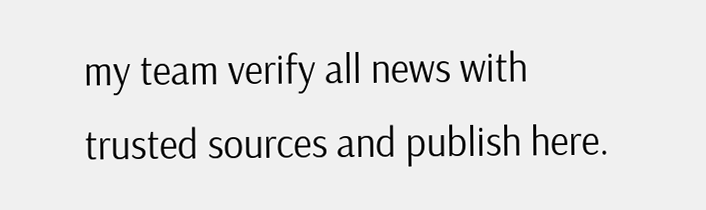my team verify all news with trusted sources and publish here.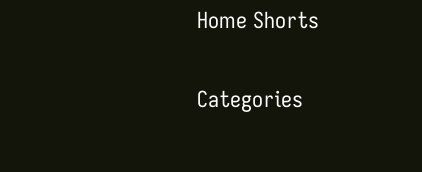Home Shorts

Categories